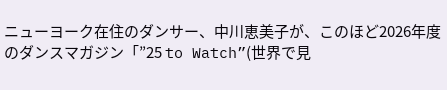ニューヨーク在住のダンサー、中川恵美子が、このほど2026年度のダンスマガジン「”25 to Watch”(世界で見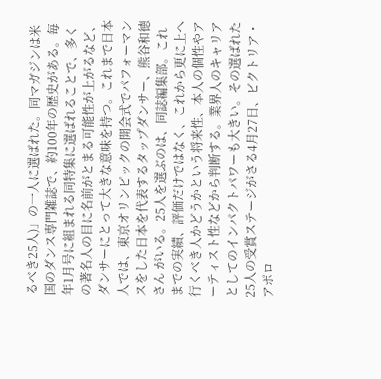るべき25人)」の一人に選ばれた。同マガジンは米国のダンス専門雑誌で、約100年の歴史がある。毎年1月号に組まれる同特集に選ばれることで、多くの著名人の目に名前がとまる可能性が上がるなど、ダンサーにとって大きな意味を持つ。これまで日本人では、東京オリンピックの開会式でパフォーマンスをした日本を代表するタップダンサー、熊谷和徳さん がいる。25人を選ぶのは、同誌編集部。これまでの実績、評価だけではなく、これから更に上へ行くべき人かどうかという将来性、本人の個性やアーティスト性などから判断する。業界人のキャリアとしてのインパクトパワーも大きい。その選ばれた25人の受賞ステージがさる4月27日、ビクトリア・アポロ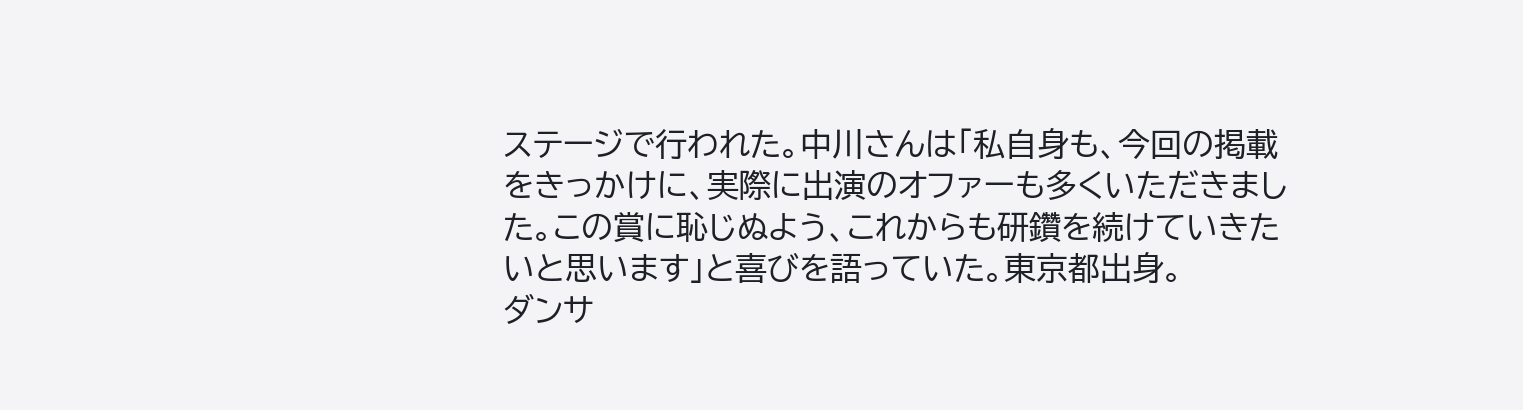ステージで行われた。中川さんは「私自身も、今回の掲載をきっかけに、実際に出演のオファーも多くいただきました。この賞に恥じぬよう、これからも研鑽を続けていきたいと思います」と喜びを語っていた。東京都出身。
ダンサ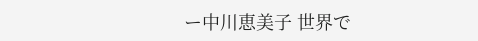ー中川恵美子 世界で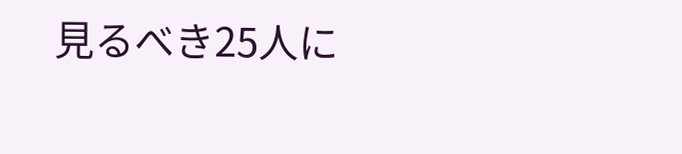見るべき25人に